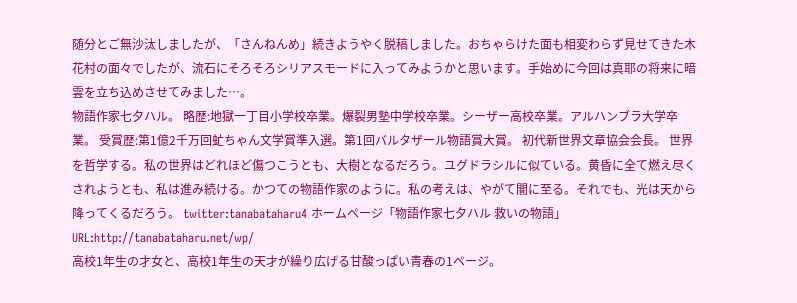随分とご無沙汰しましたが、「さんねんめ」続きようやく脱稿しました。おちゃらけた面も相変わらず見せてきた木花村の面々でしたが、流石にそろそろシリアスモードに入ってみようかと思います。手始めに今回は真耶の将来に暗雲を立ち込めさせてみました…。
物語作家七夕ハル。 略歴:地獄一丁目小学校卒業。爆裂男塾中学校卒業。シーザー高校卒業。アルハンブラ大学卒業。 受賞歴:第1億2千万回虻ちゃん文学賞準入選。第1回バルタザール物語賞大賞。 初代新世界文章協会会長。 世界を哲学する。私の世界はどれほど傷つこうとも、大樹となるだろう。ユグドラシルに似ている。黄昏に全て燃え尽くされようとも、私は進み続ける。かつての物語作家のように。私の考えは、やがて闇に至る。それでも、光は天から降ってくるだろう。 twitter:tanabataharu4 ホームページ「物語作家七夕ハル 救いの物語」 URL:http://tanabataharu.net/wp/
高校1年生の才女と、高校1年生の天才が繰り広げる甘酸っぱい青春の1ページ。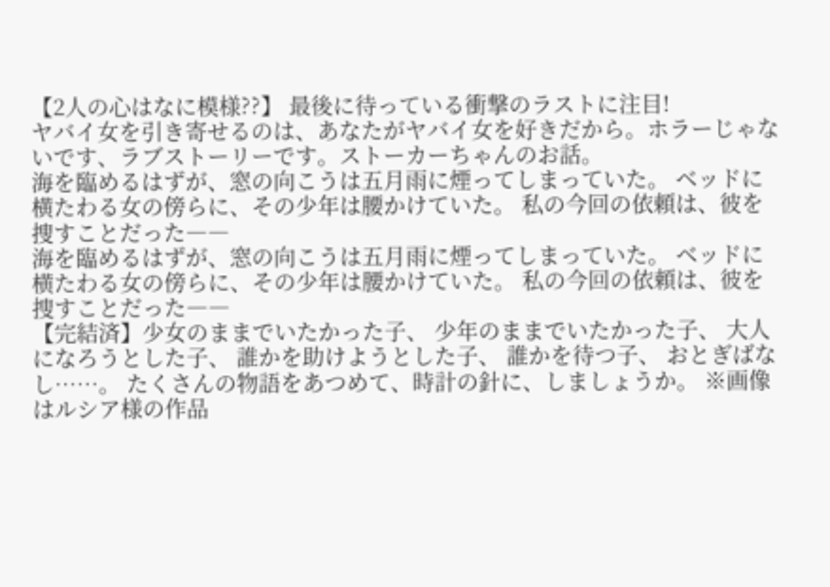【2人の心はなに模様??】 最後に待っている衝撃のラストに注目!
ヤバイ女を引き寄せるのは、あなたがヤバイ女を好きだから。ホラーじゃないです、ラブストーリーです。ストーカーちゃんのお話。
海を臨めるはずが、窓の向こうは五月雨に煙ってしまっていた。 ベッドに横たわる女の傍らに、その少年は腰かけていた。 私の今回の依頼は、彼を捜すことだった――
海を臨めるはずが、窓の向こうは五月雨に煙ってしまっていた。 ベッドに横たわる女の傍らに、その少年は腰かけていた。 私の今回の依頼は、彼を捜すことだった――
【完結済】少女のままでいたかった子、 少年のままでいたかった子、 大人になろうとした子、 誰かを助けようとした子、 誰かを待つ子、 おとぎばなし……。 たくさんの物語をあつめて、時計の針に、しましょうか。 ※画像はルシア様の作品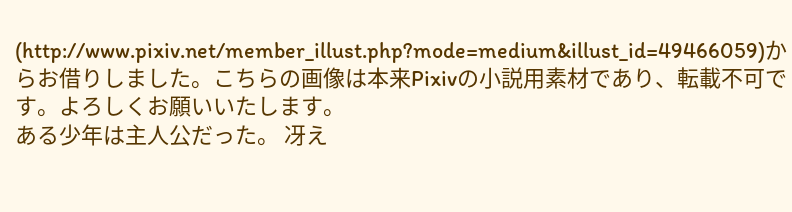(http://www.pixiv.net/member_illust.php?mode=medium&illust_id=49466059)からお借りしました。こちらの画像は本来Pixivの小説用素材であり、転載不可です。よろしくお願いいたします。
ある少年は主人公だった。 冴え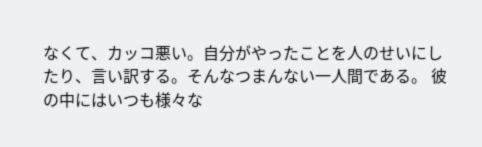なくて、カッコ悪い。自分がやったことを人のせいにしたり、言い訳する。そんなつまんない一人間である。 彼の中にはいつも様々な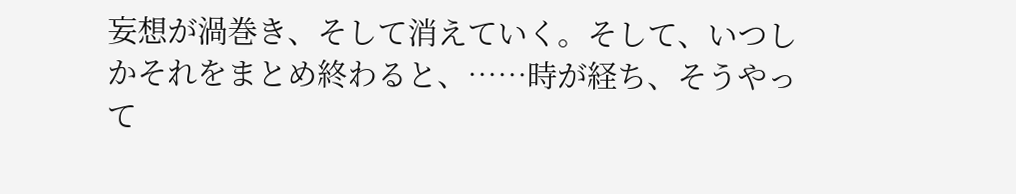妄想が渦巻き、そして消えていく。そして、いつしかそれをまとめ終わると、……時が経ち、そうやって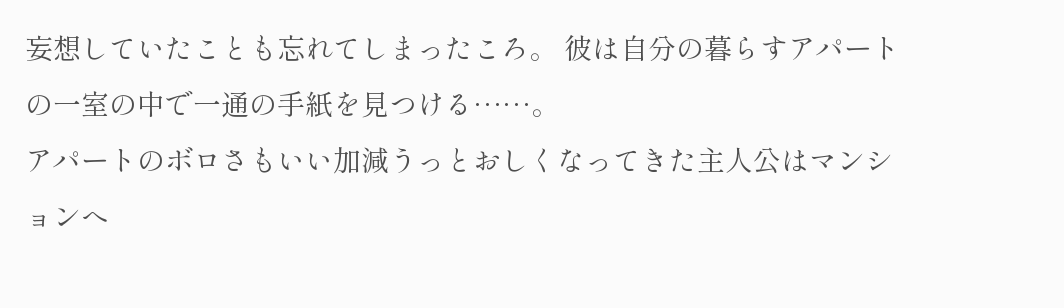妄想していたことも忘れてしまったころ。 彼は自分の暮らすアパートの一室の中で一通の手紙を見つける……。
アパートのボロさもいい加減うっとおしくなってきた主人公はマンションへ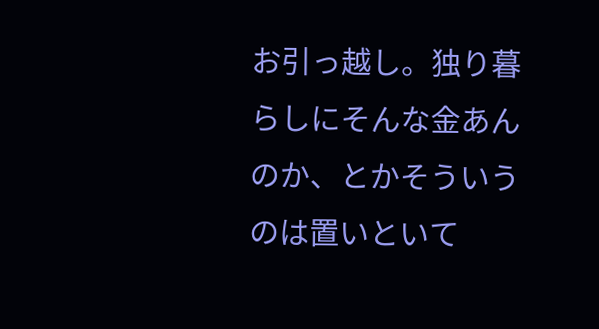お引っ越し。独り暮らしにそんな金あんのか、とかそういうのは置いといて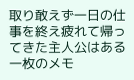取り敢えず一日の仕事を終え疲れて帰ってきた主人公はある一枚のメモ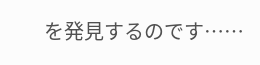を発見するのです……